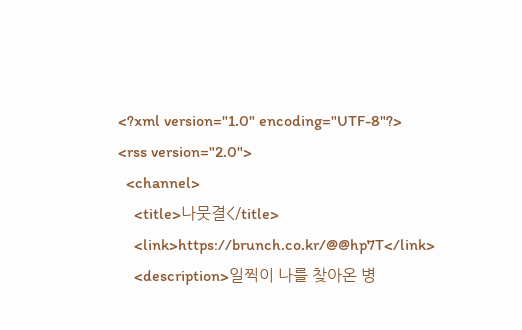<?xml version="1.0" encoding="UTF-8"?>
<rss version="2.0">
  <channel>
    <title>나뭇결</title>
    <link>https://brunch.co.kr/@@hp7T</link>
    <description>일찍이 나를 찾아온 병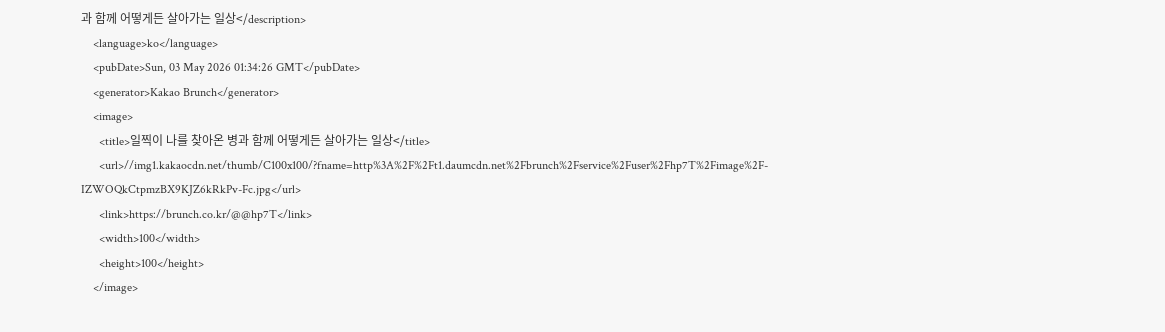과 함께 어떻게든 살아가는 일상</description>
    <language>ko</language>
    <pubDate>Sun, 03 May 2026 01:34:26 GMT</pubDate>
    <generator>Kakao Brunch</generator>
    <image>
      <title>일찍이 나를 찾아온 병과 함께 어떻게든 살아가는 일상</title>
      <url>//img1.kakaocdn.net/thumb/C100x100/?fname=http%3A%2F%2Ft1.daumcdn.net%2Fbrunch%2Fservice%2Fuser%2Fhp7T%2Fimage%2F-IZWOQkCtpmzBX9KJZ6kRkPv-Fc.jpg</url>
      <link>https://brunch.co.kr/@@hp7T</link>
      <width>100</width>
      <height>100</height>
    </image>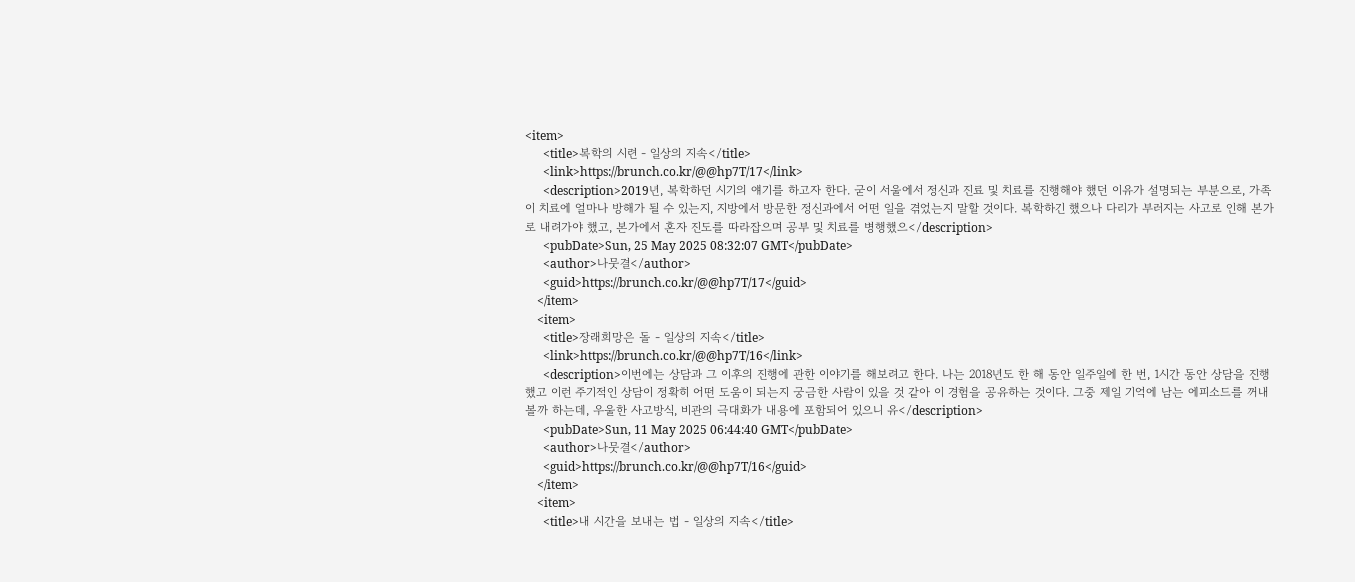<item>
      <title>복학의 시련 - 일상의 지속</title>
      <link>https://brunch.co.kr/@@hp7T/17</link>
      <description>2019년, 복학하던 시기의 얘기를 하고자 한다. 굳이 서울에서 정신과 진료 및 치료를 진행해야 했던 이유가 설명되는 부분으로, 가족이 치료에 얼마나 방해가 될 수 있는지, 지방에서 방문한 정신과에서 어떤 일을 겪었는지 말할 것이다. 복학하긴 했으나 다리가 부러지는 사고로 인해 본가로 내려가야 했고, 본가에서 혼자 진도를 따라잡으며 공부 및 치료를 병행했으</description>
      <pubDate>Sun, 25 May 2025 08:32:07 GMT</pubDate>
      <author>나뭇결</author>
      <guid>https://brunch.co.kr/@@hp7T/17</guid>
    </item>
    <item>
      <title>장래희망은 돌 - 일상의 지속</title>
      <link>https://brunch.co.kr/@@hp7T/16</link>
      <description>이번에는 상담과 그 이후의 진행에 관한 이야기를 해보려고 한다. 나는 2018년도 한 해 동안 일주일에 한 번, 1시간 동안 상담을 진행했고 이런 주기적인 상담이 정확히 어떤 도움이 되는지 궁금한 사람이 있을 것 같아 이 경험을 공유하는 것이다. 그중 제일 기억에 남는 에피소드를 꺼내볼까 하는데, 우울한 사고방식, 비관의 극대화가 내용에 포함되어 있으니 유</description>
      <pubDate>Sun, 11 May 2025 06:44:40 GMT</pubDate>
      <author>나뭇결</author>
      <guid>https://brunch.co.kr/@@hp7T/16</guid>
    </item>
    <item>
      <title>내 시간을 보내는 법 - 일상의 지속</title>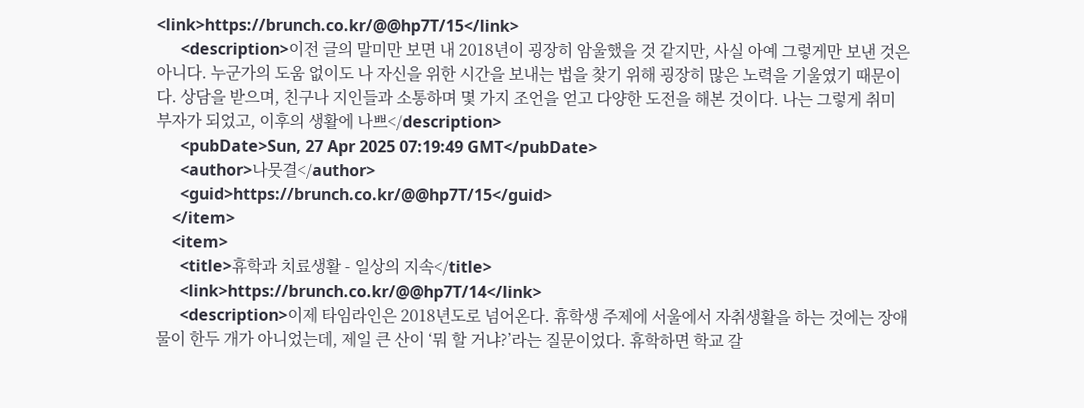<link>https://brunch.co.kr/@@hp7T/15</link>
      <description>이전 글의 말미만 보면 내 2018년이 굉장히 암울했을 것 같지만, 사실 아예 그렇게만 보낸 것은 아니다. 누군가의 도움 없이도 나 자신을 위한 시간을 보내는 법을 찾기 위해 굉장히 많은 노력을 기울였기 때문이다. 상담을 받으며, 친구나 지인들과 소통하며 몇 가지 조언을 얻고 다양한 도전을 해본 것이다. 나는 그렇게 취미 부자가 되었고, 이후의 생활에 나쁘</description>
      <pubDate>Sun, 27 Apr 2025 07:19:49 GMT</pubDate>
      <author>나뭇결</author>
      <guid>https://brunch.co.kr/@@hp7T/15</guid>
    </item>
    <item>
      <title>휴학과 치료생활 - 일상의 지속</title>
      <link>https://brunch.co.kr/@@hp7T/14</link>
      <description>이제 타임라인은 2018년도로 넘어온다. 휴학생 주제에 서울에서 자취생활을 하는 것에는 장애물이 한두 개가 아니었는데, 제일 큰 산이 ‘뭐 할 거냐?’라는 질문이었다. 휴학하면 학교 갈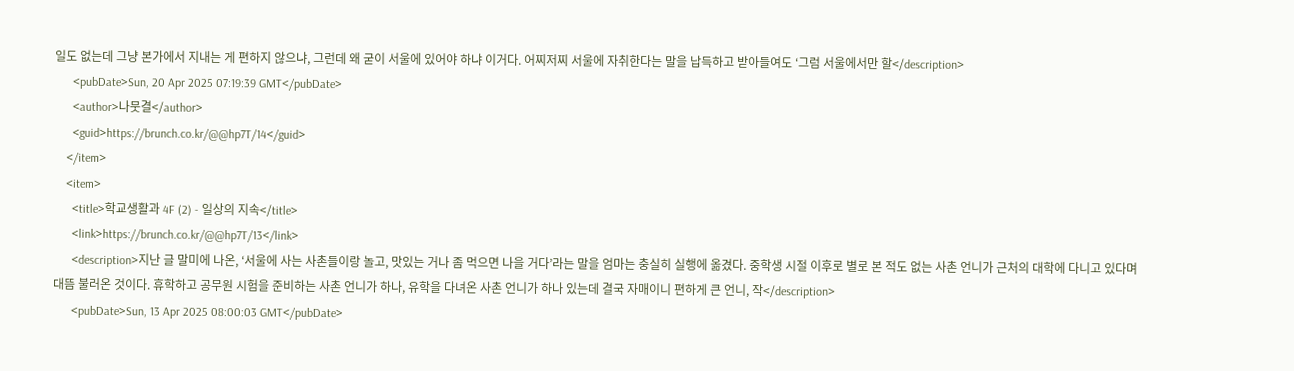일도 없는데 그냥 본가에서 지내는 게 편하지 않으냐, 그런데 왜 굳이 서울에 있어야 하냐 이거다. 어찌저찌 서울에 자취한다는 말을 납득하고 받아들여도 ‘그럼 서울에서만 할</description>
      <pubDate>Sun, 20 Apr 2025 07:19:39 GMT</pubDate>
      <author>나뭇결</author>
      <guid>https://brunch.co.kr/@@hp7T/14</guid>
    </item>
    <item>
      <title>학교생활과 4F (2) - 일상의 지속</title>
      <link>https://brunch.co.kr/@@hp7T/13</link>
      <description>지난 글 말미에 나온, ‘서울에 사는 사촌들이랑 놀고, 맛있는 거나 좀 먹으면 나을 거다’라는 말을 엄마는 충실히 실행에 옮겼다. 중학생 시절 이후로 별로 본 적도 없는 사촌 언니가 근처의 대학에 다니고 있다며 대뜸 불러온 것이다. 휴학하고 공무원 시험을 준비하는 사촌 언니가 하나, 유학을 다녀온 사촌 언니가 하나 있는데 결국 자매이니 편하게 큰 언니, 작</description>
      <pubDate>Sun, 13 Apr 2025 08:00:03 GMT</pubDate>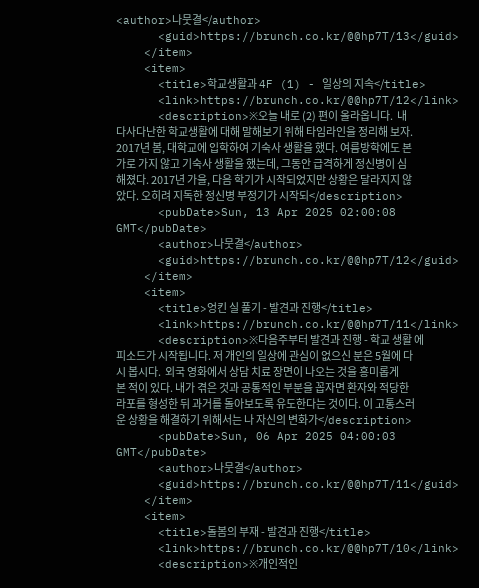<author>나뭇결</author>
      <guid>https://brunch.co.kr/@@hp7T/13</guid>
    </item>
    <item>
      <title>학교생활과 4F (1) - 일상의 지속</title>
      <link>https://brunch.co.kr/@@hp7T/12</link>
      <description>※오늘 내로 (2) 편이 올라옵니다.  내 다사다난한 학교생활에 대해 말해보기 위해 타임라인을 정리해 보자. 2017년 봄, 대학교에 입학하여 기숙사 생활을 했다. 여름방학에도 본가로 가지 않고 기숙사 생활을 했는데, 그동안 급격하게 정신병이 심해졌다. 2017년 가을, 다음 학기가 시작되었지만 상황은 달라지지 않았다. 오히려 지독한 정신병 부정기가 시작되</description>
      <pubDate>Sun, 13 Apr 2025 02:00:08 GMT</pubDate>
      <author>나뭇결</author>
      <guid>https://brunch.co.kr/@@hp7T/12</guid>
    </item>
    <item>
      <title>엉킨 실 풀기 - 발견과 진행</title>
      <link>https://brunch.co.kr/@@hp7T/11</link>
      <description>※다음주부터 발견과 진행 - 학교 생활 에피소드가 시작됩니다. 저 개인의 일상에 관심이 없으신 분은 5월에 다시 봅시다.  외국 영화에서 상담 치료 장면이 나오는 것을 흥미롭게 본 적이 있다. 내가 겪은 것과 공통적인 부분을 꼽자면 환자와 적당한 라포를 형성한 뒤 과거를 돌아보도록 유도한다는 것이다. 이 고통스러운 상황을 해결하기 위해서는 나 자신의 변화가</description>
      <pubDate>Sun, 06 Apr 2025 04:00:03 GMT</pubDate>
      <author>나뭇결</author>
      <guid>https://brunch.co.kr/@@hp7T/11</guid>
    </item>
    <item>
      <title>돌봄의 부재 - 발견과 진행</title>
      <link>https://brunch.co.kr/@@hp7T/10</link>
      <description>※개인적인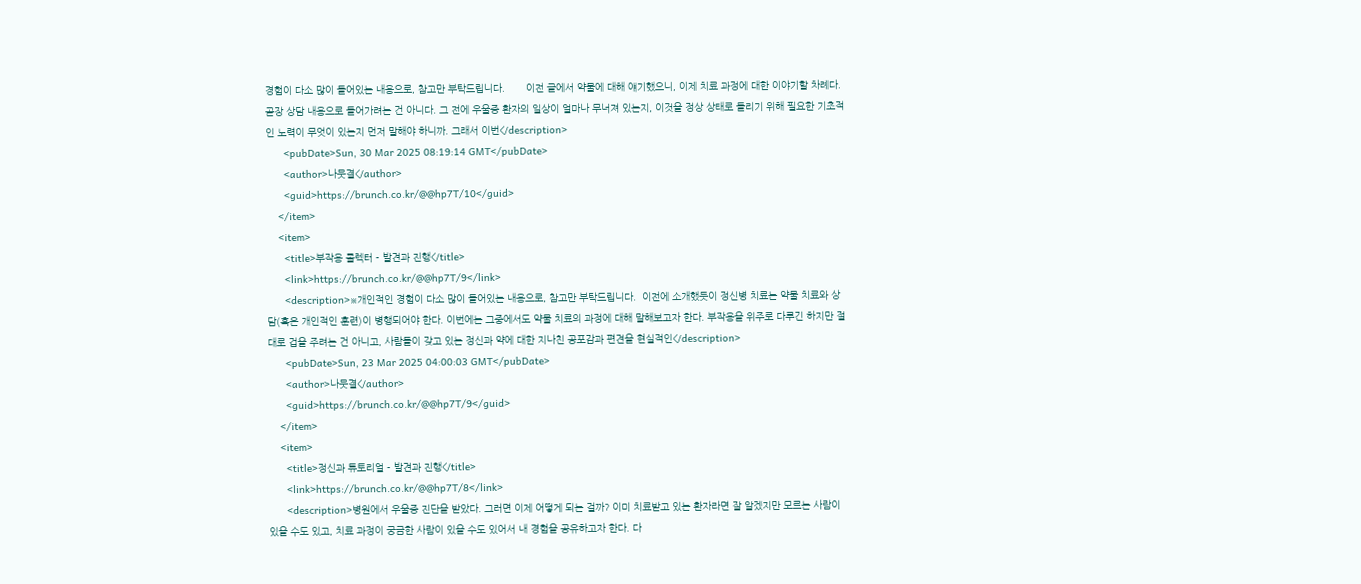경험이 다소 많이 들어있는 내용으로, 참고만 부탁드립니다.       이전 글에서 약물에 대해 얘기했으니, 이제 치료 과정에 대한 이야기할 차례다. 곧장 상담 내용으로 들어가려는 건 아니다. 그 전에 우울증 환자의 일상이 얼마나 무너져 있는지, 이것을 정상 상태로 돌리기 위해 필요한 기초적인 노력이 무엇이 있는지 먼저 말해야 하니까. 그래서 이번</description>
      <pubDate>Sun, 30 Mar 2025 08:19:14 GMT</pubDate>
      <author>나뭇결</author>
      <guid>https://brunch.co.kr/@@hp7T/10</guid>
    </item>
    <item>
      <title>부작용 콜렉터 - 발견과 진행</title>
      <link>https://brunch.co.kr/@@hp7T/9</link>
      <description>※개인적인 경험이 다소 많이 들어있는 내용으로, 참고만 부탁드립니다.  이전에 소개했듯이 정신병 치료는 약물 치료와 상담(혹은 개인적인 훈련)이 병행되어야 한다. 이번에는 그중에서도 약물 치료의 과정에 대해 말해보고자 한다. 부작용을 위주로 다루긴 하지만 절대로 겁을 주려는 건 아니고, 사람들이 갖고 있는 정신과 약에 대한 지나친 공포감과 편견을 현실적인</description>
      <pubDate>Sun, 23 Mar 2025 04:00:03 GMT</pubDate>
      <author>나뭇결</author>
      <guid>https://brunch.co.kr/@@hp7T/9</guid>
    </item>
    <item>
      <title>정신과 튜토리얼 - 발견과 진행</title>
      <link>https://brunch.co.kr/@@hp7T/8</link>
      <description>병원에서 우울증 진단을 받았다. 그러면 이제 어떻게 되는 걸까? 이미 치료받고 있는 환자라면 잘 알겠지만 모르는 사람이 있을 수도 있고, 치료 과정이 궁금한 사람이 있을 수도 있어서 내 경험을 공유하고자 한다. 다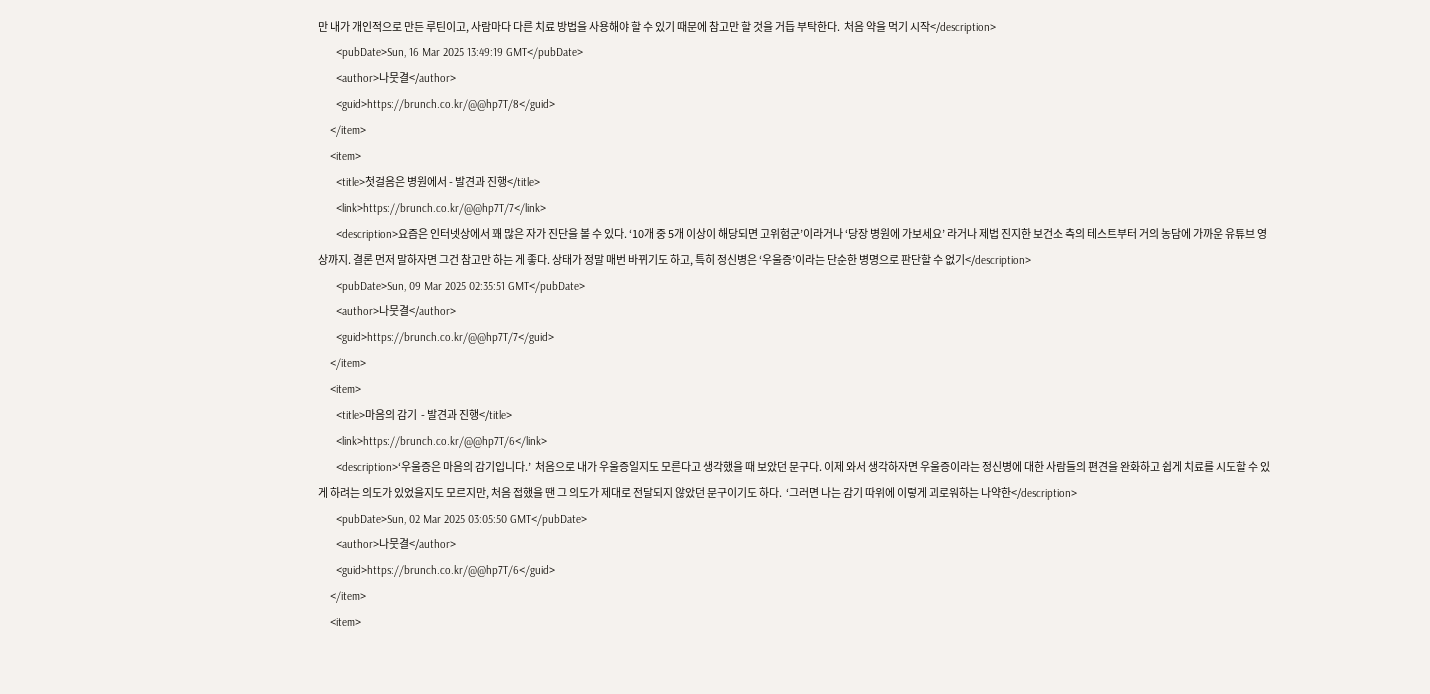만 내가 개인적으로 만든 루틴이고, 사람마다 다른 치료 방법을 사용해야 할 수 있기 때문에 참고만 할 것을 거듭 부탁한다.  처음 약을 먹기 시작</description>
      <pubDate>Sun, 16 Mar 2025 13:49:19 GMT</pubDate>
      <author>나뭇결</author>
      <guid>https://brunch.co.kr/@@hp7T/8</guid>
    </item>
    <item>
      <title>첫걸음은 병원에서 - 발견과 진행</title>
      <link>https://brunch.co.kr/@@hp7T/7</link>
      <description>요즘은 인터넷상에서 꽤 많은 자가 진단을 볼 수 있다. ‘10개 중 5개 이상이 해당되면 고위험군’이라거나 ‘당장 병원에 가보세요’ 라거나 제법 진지한 보건소 측의 테스트부터 거의 농담에 가까운 유튜브 영상까지. 결론 먼저 말하자면 그건 참고만 하는 게 좋다. 상태가 정말 매번 바뀌기도 하고, 특히 정신병은 ‘우울증’이라는 단순한 병명으로 판단할 수 없기</description>
      <pubDate>Sun, 09 Mar 2025 02:35:51 GMT</pubDate>
      <author>나뭇결</author>
      <guid>https://brunch.co.kr/@@hp7T/7</guid>
    </item>
    <item>
      <title>마음의 감기  - 발견과 진행</title>
      <link>https://brunch.co.kr/@@hp7T/6</link>
      <description>‘우울증은 마음의 감기입니다.’  처음으로 내가 우울증일지도 모른다고 생각했을 때 보았던 문구다. 이제 와서 생각하자면 우울증이라는 정신병에 대한 사람들의 편견을 완화하고 쉽게 치료를 시도할 수 있게 하려는 의도가 있었을지도 모르지만, 처음 접했을 땐 그 의도가 제대로 전달되지 않았던 문구이기도 하다.  ‘그러면 나는 감기 따위에 이렇게 괴로워하는 나약한</description>
      <pubDate>Sun, 02 Mar 2025 03:05:50 GMT</pubDate>
      <author>나뭇결</author>
      <guid>https://brunch.co.kr/@@hp7T/6</guid>
    </item>
    <item>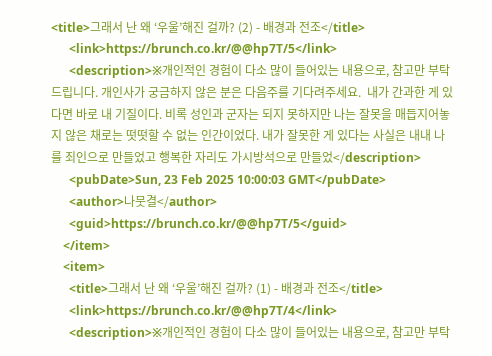<title>그래서 난 왜 ‘우울’해진 걸까? (2) - 배경과 전조</title>
      <link>https://brunch.co.kr/@@hp7T/5</link>
      <description>※개인적인 경험이 다소 많이 들어있는 내용으로, 참고만 부탁드립니다. 개인사가 궁금하지 않은 분은 다음주를 기다려주세요.  내가 간과한 게 있다면 바로 내 기질이다. 비록 성인과 군자는 되지 못하지만 나는 잘못을 매듭지어놓지 않은 채로는 떳떳할 수 없는 인간이었다. 내가 잘못한 게 있다는 사실은 내내 나를 죄인으로 만들었고 행복한 자리도 가시방석으로 만들었</description>
      <pubDate>Sun, 23 Feb 2025 10:00:03 GMT</pubDate>
      <author>나뭇결</author>
      <guid>https://brunch.co.kr/@@hp7T/5</guid>
    </item>
    <item>
      <title>그래서 난 왜 ‘우울’해진 걸까? (1) - 배경과 전조</title>
      <link>https://brunch.co.kr/@@hp7T/4</link>
      <description>※개인적인 경험이 다소 많이 들어있는 내용으로, 참고만 부탁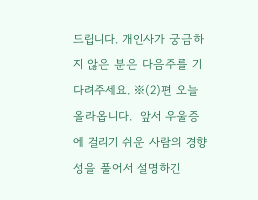드립니다. 개인사가 궁금하지 않은 분은 다음주를 기다려주세요. ※(2)편 오늘 올라옵니다.  앞서 우울증에 걸리기 쉬운 사람의 경향성을 풀어서 설명하긴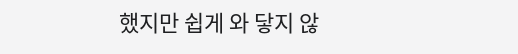했지만 쉽게 와 닿지 않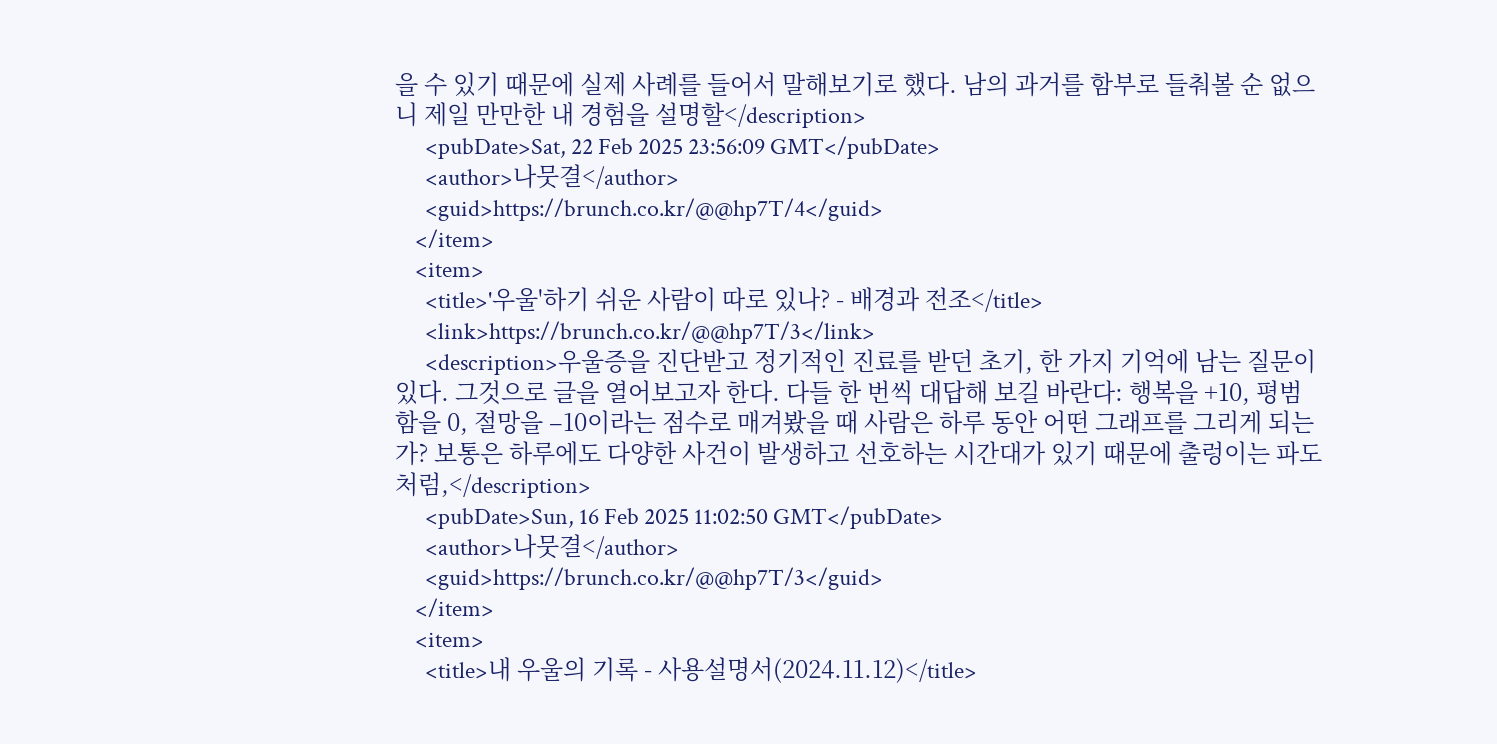을 수 있기 때문에 실제 사례를 들어서 말해보기로 했다. 남의 과거를 함부로 들춰볼 순 없으니 제일 만만한 내 경험을 설명할</description>
      <pubDate>Sat, 22 Feb 2025 23:56:09 GMT</pubDate>
      <author>나뭇결</author>
      <guid>https://brunch.co.kr/@@hp7T/4</guid>
    </item>
    <item>
      <title>'우울'하기 쉬운 사람이 따로 있나? - 배경과 전조</title>
      <link>https://brunch.co.kr/@@hp7T/3</link>
      <description>우울증을 진단받고 정기적인 진료를 받던 초기, 한 가지 기억에 남는 질문이 있다. 그것으로 글을 열어보고자 한다. 다들 한 번씩 대답해 보길 바란다: 행복을 +10, 평범함을 0, 절망을 –10이라는 점수로 매겨봤을 때 사람은 하루 동안 어떤 그래프를 그리게 되는가? 보통은 하루에도 다양한 사건이 발생하고 선호하는 시간대가 있기 때문에 출렁이는 파도처럼,</description>
      <pubDate>Sun, 16 Feb 2025 11:02:50 GMT</pubDate>
      <author>나뭇결</author>
      <guid>https://brunch.co.kr/@@hp7T/3</guid>
    </item>
    <item>
      <title>내 우울의 기록 - 사용설명서(2024.11.12)</title>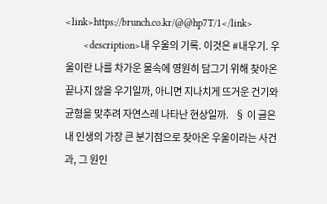<link>https://brunch.co.kr/@@hp7T/1</link>
      <description>내 우울의 기록. 이것은 #내우기. 우울이란 나를 차가운 물속에 영원히 담그기 위해 찾아온 끝나지 않을 우기일까, 아니면 지나치게 뜨거운 건기와 균형을 맞추려 자연스레 나타난 현상일까.   § 이 글은 내 인생의 가장 큰 분기점으로 찾아온 우울이라는 사건과, 그 원인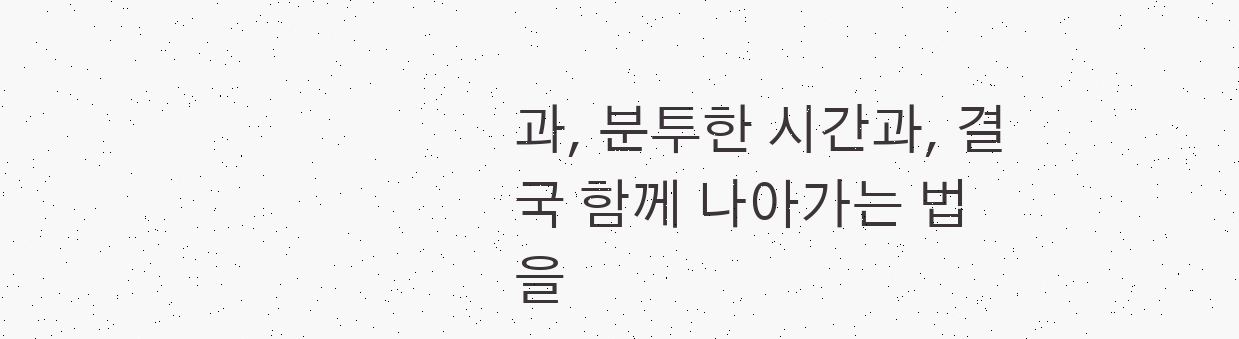과, 분투한 시간과, 결국 함께 나아가는 법을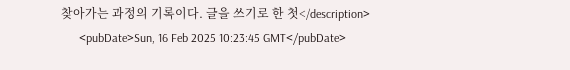찾아가는 과정의 기록이다. 글을 쓰기로 한 첫</description>
      <pubDate>Sun, 16 Feb 2025 10:23:45 GMT</pubDate>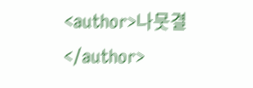<author>나뭇결</author>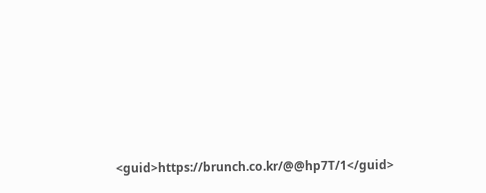<guid>https://brunch.co.kr/@@hp7T/1</guid>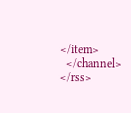</item>
  </channel>
</rss>